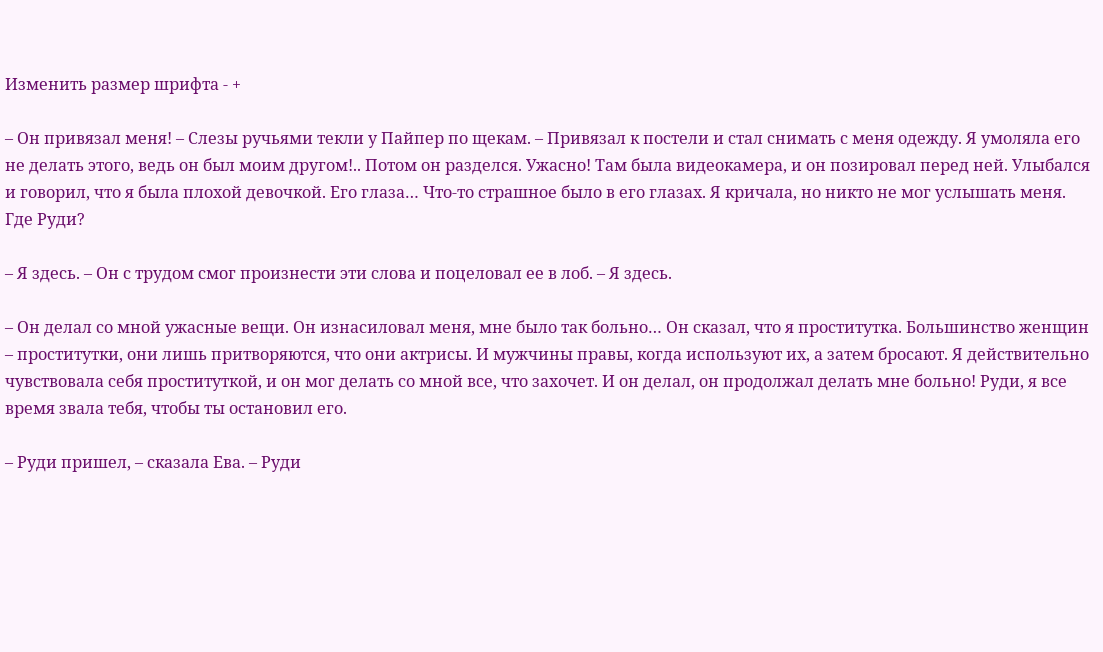Изменить размер шрифта - +

– Он привязал меня! – Слезы ручьями текли у Пайпер по щекам. – Привязал к постели и стал снимать с меня одежду. Я умоляла его не делать этого, ведь он был моим другом!.. Потом он разделся. Ужасно! Там была видеокамера, и он позировал перед ней. Улыбался и говорил, что я была плохой девочкой. Его глаза… Что-то страшное было в его глазах. Я кричала, но никто не мог услышать меня. Где Руди?

– Я здесь. – Он с трудом смог произнести эти слова и поцеловал ее в лоб. – Я здесь.

– Он делал со мной ужасные вещи. Он изнасиловал меня, мне было так больно… Он сказал, что я проститутка. Большинство женщин – проститутки, они лишь притворяются, что они актрисы. И мужчины правы, когда используют их, а затем бросают. Я действительно чувствовала себя проституткой, и он мог делать со мной все, что захочет. И он делал, он продолжал делать мне больно! Руди, я все время звала тебя, чтобы ты остановил его.

– Руди пришел, – сказала Ева. – Руди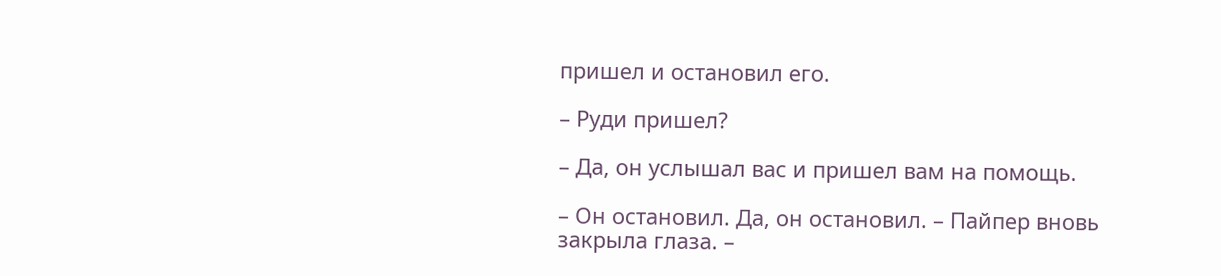пришел и остановил его.

– Руди пришел?

– Да, он услышал вас и пришел вам на помощь.

– Он остановил. Да, он остановил. – Пайпер вновь закрыла глаза. –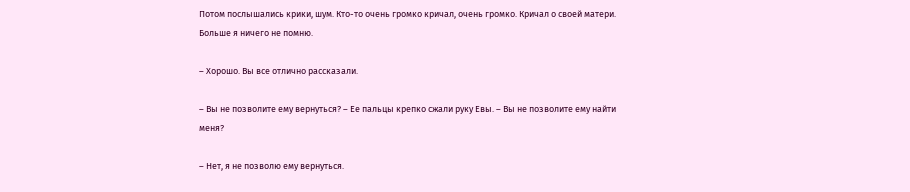Потом послышались крики, шум. Кто-то очень громко кричал, очень громко. Кричал о своей матери. Больше я ничего не помню.

– Хорошо. Вы все отлично рассказали.

– Вы не позволите ему вернуться? – Ее пальцы крепко сжали руку Евы. – Вы не позволите ему найти меня?

– Нет, я не позволю ему вернуться.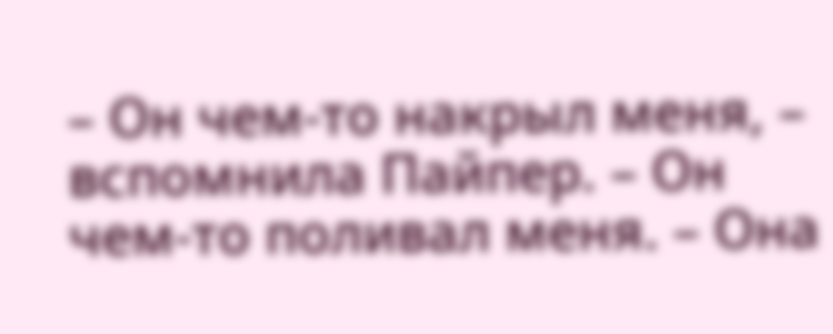– Он чем-то накрыл меня, – вспомнила Пайпер. – Он чем-то поливал меня. – Она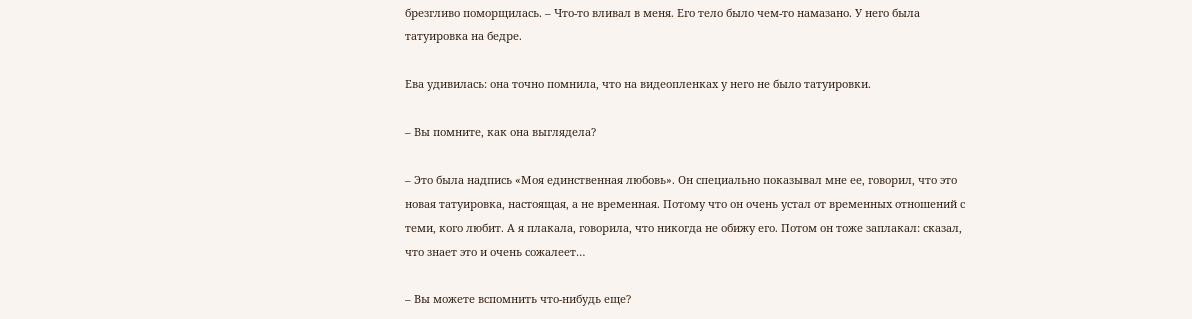брезгливо поморщилась. – Что-то вливал в меня. Его тело было чем-то намазано. У него была татуировка на бедре.

Ева удивилась: она точно помнила, что на видеопленках у него не было татуировки.

– Вы помните, как она выглядела?

– Это была надпись «Моя единственная любовь». Он специально показывал мне ее, говорил, что это новая татуировка, настоящая, а не временная. Потому что он очень устал от временных отношений с теми, кого любит. А я плакала, говорила, что никогда не обижу его. Потом он тоже заплакал: сказал, что знает это и очень сожалеет…

– Вы можете вспомнить что-нибудь еще?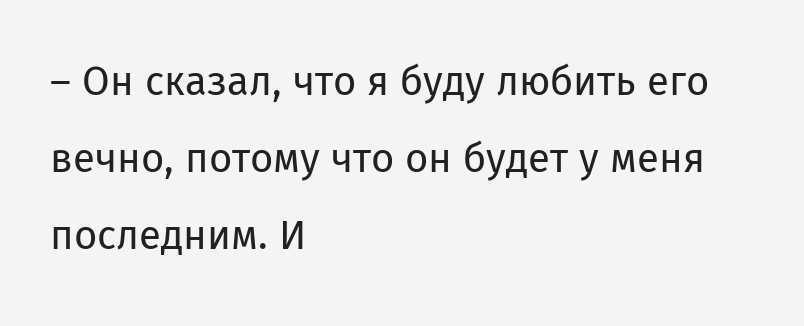– Он сказал, что я буду любить его вечно, потому что он будет у меня последним. И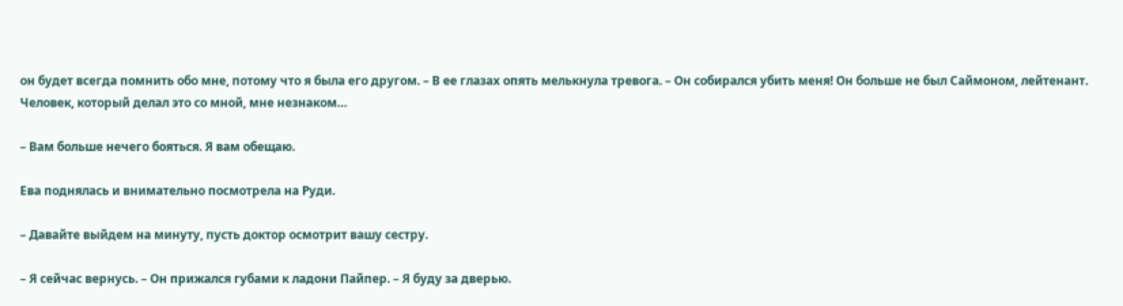он будет всегда помнить обо мне, потому что я была его другом. – В ее глазах опять мелькнула тревога. – Он собирался убить меня! Он больше не был Саймоном, лейтенант. Человек, который делал это со мной, мне незнаком…

– Вам больше нечего бояться. Я вам обещаю.

Ева поднялась и внимательно посмотрела на Руди.

– Давайте выйдем на минуту, пусть доктор осмотрит вашу сестру.

– Я сейчас вернусь. – Он прижался губами к ладони Пайпер. – Я буду за дверью.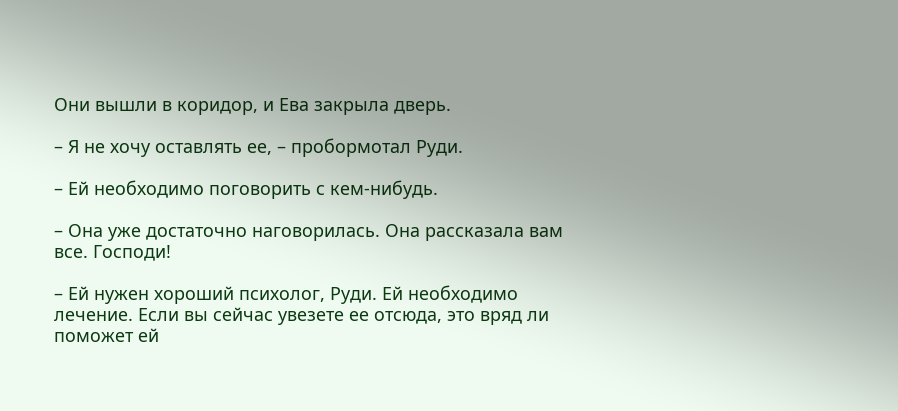Они вышли в коридор, и Ева закрыла дверь.

– Я не хочу оставлять ее, – пробормотал Руди.

– Ей необходимо поговорить с кем-нибудь.

– Она уже достаточно наговорилась. Она рассказала вам все. Господи!

– Ей нужен хороший психолог, Руди. Ей необходимо лечение. Если вы сейчас увезете ее отсюда, это вряд ли поможет ей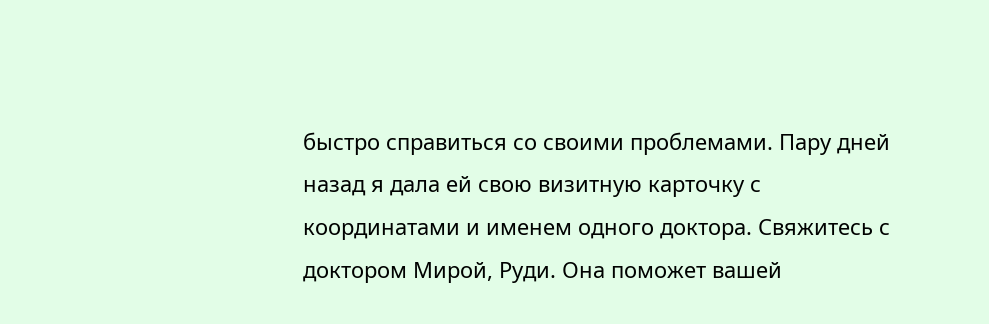быстро справиться со своими проблемами. Пару дней назад я дала ей свою визитную карточку с координатами и именем одного доктора. Свяжитесь с доктором Мирой, Руди. Она поможет вашей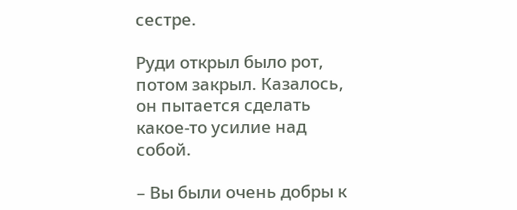сестре.

Руди открыл было рот, потом закрыл. Казалось, он пытается сделать какое-то усилие над собой.

– Вы были очень добры к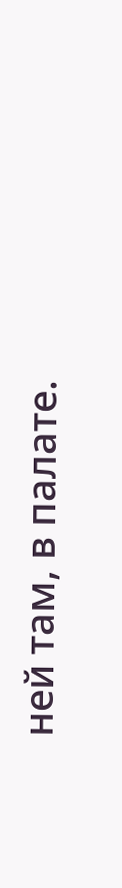ней там, в палате.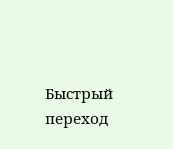Быстрый переход